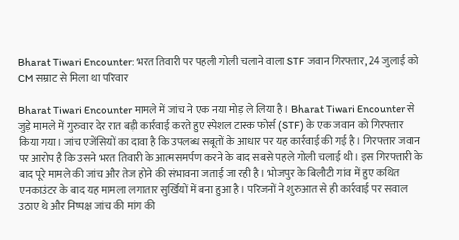Bharat Tiwari Encounter: भरत तिवारी पर पहली गोली चलाने वाला STF जवान गिरफ्तार, 24 जुलाई को CM सम्राट से मिला था परिवार

Bharat Tiwari Encounter मामले में जांच ने एक नया मोड़ ले लिया है। Bharat Tiwari Encounter से जुड़े मामले में गुरुवार देर रात बड़ी कार्रवाई करते हुए स्पेशल टास्क फोर्स (STF) के एक जवान को गिरफ्तार किया गया। जांच एजेंसियों का दावा है कि उपलब्ध सबूतों के आधार पर यह कार्रवाई की गई है। गिरफ्तार जवान पर आरोप है कि उसने भरत तिवारी के आत्मसमर्पण करने के बाद सबसे पहले गोली चलाई थी। इस गिरफ्तारी के बाद पूरे मामले की जांच और तेज होने की संभावना जताई जा रही है। भोजपुर के बिलौटी गांव में हुए कथित एनकाउंटर के बाद यह मामला लगातार सुर्खियों में बना हुआ है। परिजनों ने शुरुआत से ही कार्रवाई पर सवाल उठाए थे और निष्पक्ष जांच की मांग की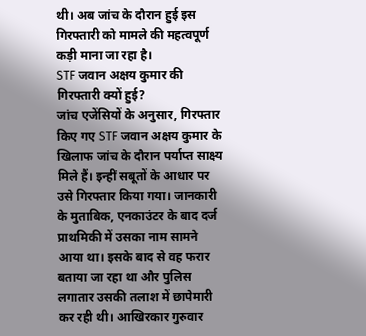थी। अब जांच के दौरान हुई इस गिरफ्तारी को मामले की महत्वपूर्ण कड़ी माना जा रहा है।
STF जवान अक्षय कुमार की गिरफ्तारी क्यों हुई?
जांच एजेंसियों के अनुसार, गिरफ्तार किए गए STF जवान अक्षय कुमार के खिलाफ जांच के दौरान पर्याप्त साक्ष्य मिले हैं। इन्हीं सबूतों के आधार पर उसे गिरफ्तार किया गया। जानकारी के मुताबिक, एनकाउंटर के बाद दर्ज प्राथमिकी में उसका नाम सामने आया था। इसके बाद से वह फरार बताया जा रहा था और पुलिस लगातार उसकी तलाश में छापेमारी कर रही थी। आखिरकार गुरुवार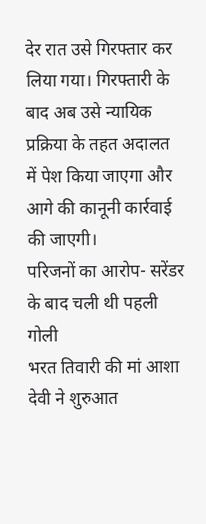देर रात उसे गिरफ्तार कर लिया गया। गिरफ्तारी के बाद अब उसे न्यायिक प्रक्रिया के तहत अदालत में पेश किया जाएगा और आगे की कानूनी कार्रवाई की जाएगी।
परिजनों का आरोप- सरेंडर के बाद चली थी पहली गोली
भरत तिवारी की मां आशा देवी ने शुरुआत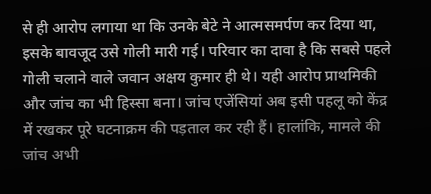से ही आरोप लगाया था कि उनके बेटे ने आत्मसमर्पण कर दिया था, इसके बावजूद उसे गोली मारी गई। परिवार का दावा है कि सबसे पहले गोली चलाने वाले जवान अक्षय कुमार ही थे। यही आरोप प्राथमिकी और जांच का भी हिस्सा बना। जांच एजेंसियां अब इसी पहलू को केंद्र में रखकर पूरे घटनाक्रम की पड़ताल कर रही हैं। हालांकि, मामले की जांच अभी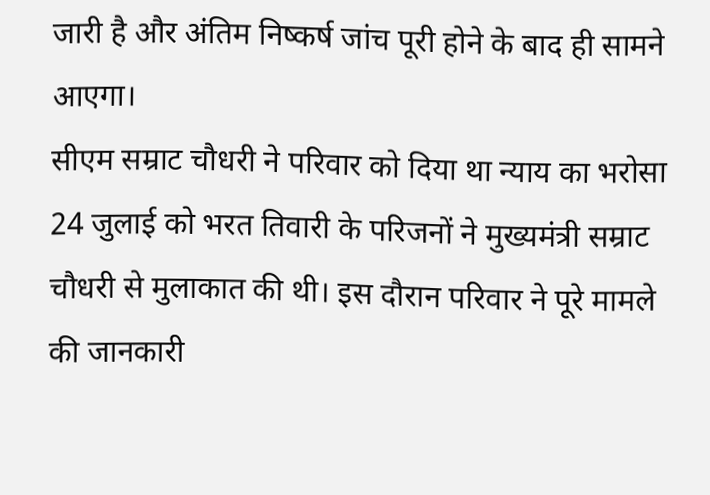जारी है और अंतिम निष्कर्ष जांच पूरी होने के बाद ही सामने आएगा।
सीएम सम्राट चौधरी ने परिवार को दिया था न्याय का भरोसा
24 जुलाई को भरत तिवारी के परिजनों ने मुख्यमंत्री सम्राट चौधरी से मुलाकात की थी। इस दौरान परिवार ने पूरे मामले की जानकारी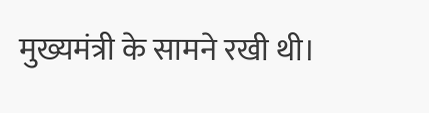मुख्यमंत्री के सामने रखी थी।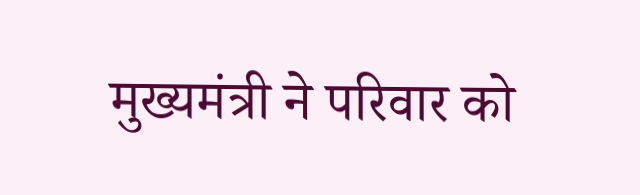मुख्यमंत्री ने परिवार को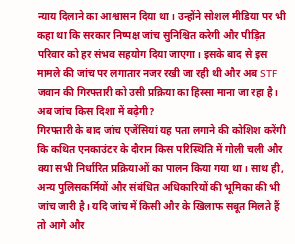न्याय दिलाने का आश्वासन दिया था। उन्होंने सोशल मीडिया पर भी कहा था कि सरकार निष्पक्ष जांच सुनिश्चित करेगी और पीड़ित परिवार को हर संभव सहयोग दिया जाएगा। इसके बाद से इस मामले की जांच पर लगातार नजर रखी जा रही थी और अब STF जवान की गिरफ्तारी को उसी प्रक्रिया का हिस्सा माना जा रहा है।
अब जांच किस दिशा में बढ़ेगी?
गिरफ्तारी के बाद जांच एजेंसियां यह पता लगाने की कोशिश करेंगी कि कथित एनकाउंटर के दौरान किस परिस्थिति में गोली चली और क्या सभी निर्धारित प्रक्रियाओं का पालन किया गया था। साथ ही, अन्य पुलिसकर्मियों और संबंधित अधिकारियों की भूमिका की भी जांच जारी है। यदि जांच में किसी और के खिलाफ सबूत मिलते हैं तो आगे और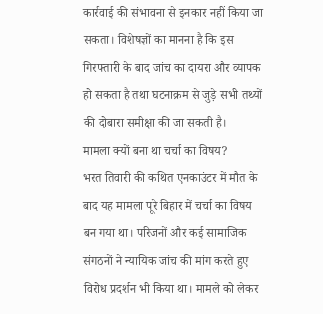कार्रवाई की संभावना से इनकार नहीं किया जा सकता। विशेषज्ञों का मानना है कि इस गिरफ्तारी के बाद जांच का दायरा और व्यापक हो सकता है तथा घटनाक्रम से जुड़े सभी तथ्यों की दोबारा समीक्षा की जा सकती है।
मामला क्यों बना था चर्चा का विषय?
भरत तिवारी की कथित एनकाउंटर में मौत के बाद यह मामला पूरे बिहार में चर्चा का विषय बन गया था। परिजनों और कई सामाजिक संगठनों ने न्यायिक जांच की मांग करते हुए विरोध प्रदर्शन भी किया था। मामले को लेकर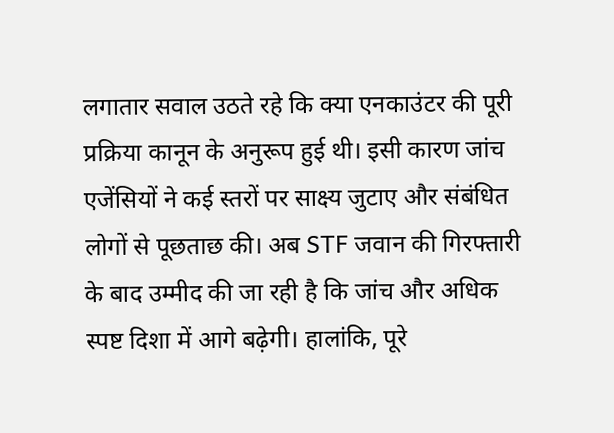लगातार सवाल उठते रहे कि क्या एनकाउंटर की पूरी प्रक्रिया कानून के अनुरूप हुई थी। इसी कारण जांच एजेंसियों ने कई स्तरों पर साक्ष्य जुटाए और संबंधित लोगों से पूछताछ की। अब STF जवान की गिरफ्तारी के बाद उम्मीद की जा रही है कि जांच और अधिक स्पष्ट दिशा में आगे बढ़ेगी। हालांकि, पूरे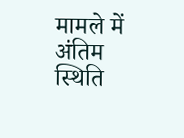मामले में अंतिम स्थिति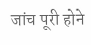जांच पूरी होने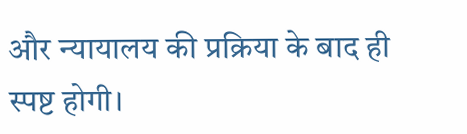और न्यायालय की प्रक्रिया के बाद ही स्पष्ट होगी।